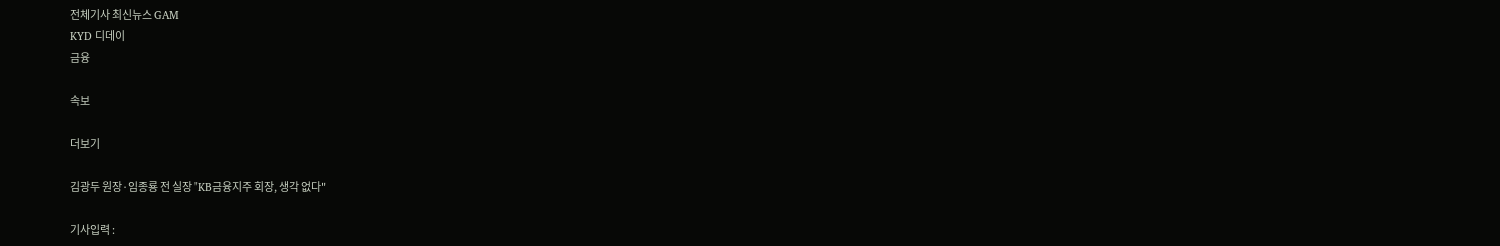전체기사 최신뉴스 GAM
KYD 디데이
금융

속보

더보기

김광두 원장·임종룡 전 실장 "KB금융지주 회장, 생각 없다"

기사입력 :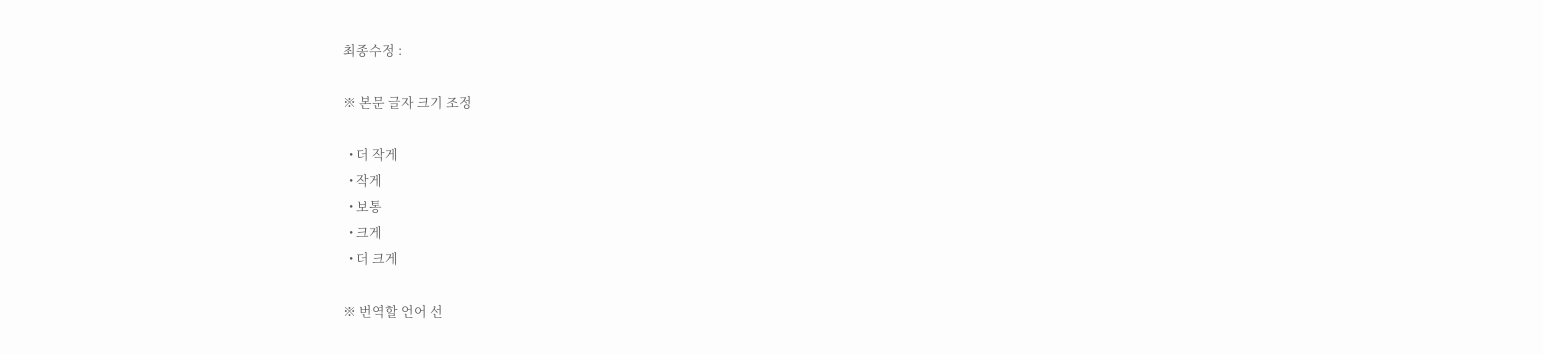최종수정 :

※ 본문 글자 크기 조정

  • 더 작게
  • 작게
  • 보통
  • 크게
  • 더 크게

※ 번역할 언어 선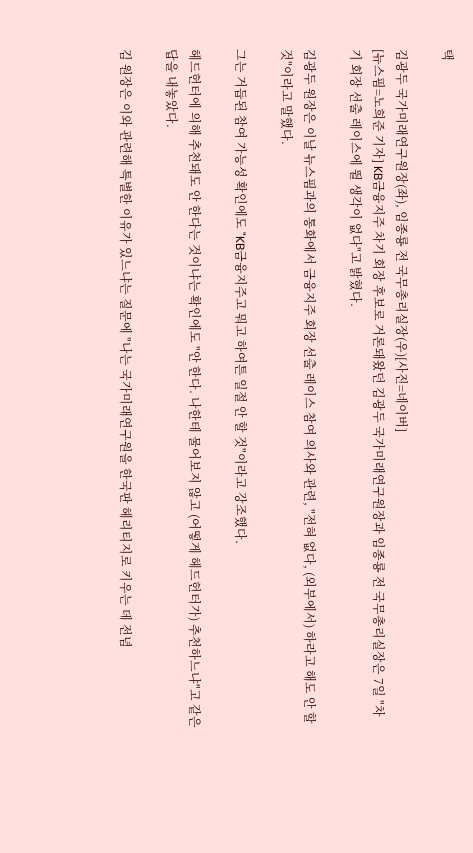택

김광두 국가미래연구원장(좌), 임종룡 전 국무총리실장(우)[사진=네이버]
[뉴스핌=노희준 기자] KB금융지주 차기 회장 후보로 거론돼왔던 김광두 국가미래연구원장과 임종룡 전 국무총리실장은 7일 "차기 회장 선출 레이스에 뛸 생각이 없다"고 밝혔다.

김광두 원장은 이날 뉴스핌과의 통화에서 금융지주 회장 선출 레이스 참여 의사와 관련, "전혀 없다, (외부에서) 하라고 해도 안 할 것"이라고 말했다.

그는 거듭된 참여 가능성 확인에도 "KB금융지주고 뭐고 하여튼 일절 안 할 것"이라고 강조했다.

헤드헌터에 의해 추천돼도 안 한다는 것이냐는 확인에도 "안 한다. 나한테 물어보지 않고 (어떻게 헤드헌터가) 추천하느냐"고 같은 답을 내놓았다.

김 원장은 이와 관련해 특별한 이유가 있느냐는 질문에 "나는 국가미래연구원을 한국판 헤리티지로 키우는 데 전념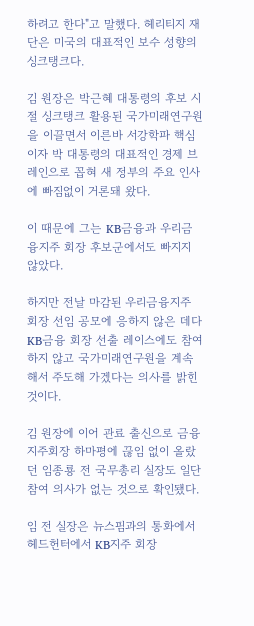하려고 한다"고 말했다. 헤리티지 재단은 미국의 대표적인 보수 성향의 싱크탱크다.

김 원장은 박근혜 대통령의 후보 시절 싱크탱크 활용된 국가미래연구원을 이끌면서 이른바 서강학파 핵심이자 박 대통령의 대표적인 경제 브레인으로 꼽혀 새 정부의 주요 인사에 빠짐없이 거론돼 왔다.

이 때문에 그는 KB금융과 우리금융지주 회장 후보군에서도 빠지지 않았다.

하지만 전날 마감된 우리금융지주 회장 선임 공모에 응하지 않은 데다 KB금융 회장 선출 레이스에도 참여하지 않고 국가미래연구원을 계속해서 주도해 가겠다는 의사를 밝힌 것이다.

김 원장에 이어 관료 출신으로 금융지주회장 하마평에 끊임 없이 올랐던 임종룡 전 국무총리 실장도 일단 참여 의사가 없는 것으로 확인됐다.

임 전 실장은 뉴스핌과의 통화에서 헤드헌터에서 KB지주 회장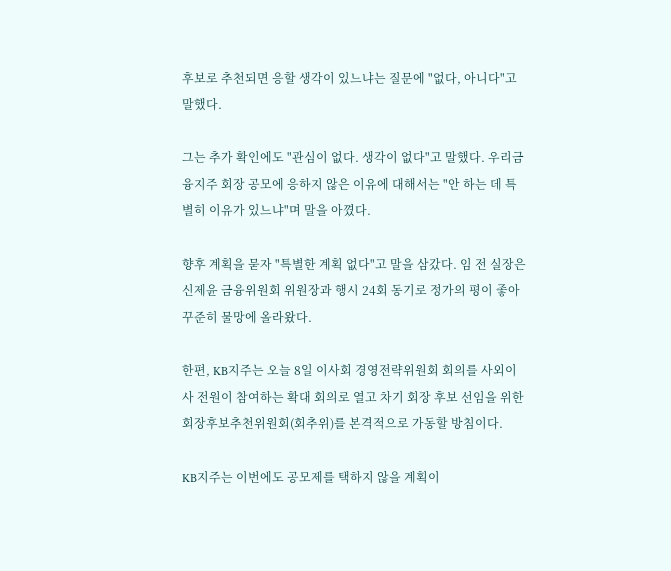후보로 추천되면 응할 생각이 있느냐는 질문에 "없다, 아니다"고 말했다.

그는 추가 확인에도 "관심이 없다. 생각이 없다"고 말했다. 우리금융지주 회장 공모에 응하지 않은 이유에 대해서는 "안 하는 데 특별히 이유가 있느냐"며 말을 아꼈다.

향후 계획을 묻자 "특별한 계획 없다"고 말을 삼갔다. 임 전 실장은 신제윤 금융위원회 위원장과 행시 24회 동기로 정가의 평이 좋아 꾸준히 물망에 올라왔다.

한편, KB지주는 오늘 8일 이사회 경영전략위원회 회의를 사외이사 전원이 참여하는 확대 회의로 열고 차기 회장 후보 선임을 위한 회장후보추천위원회(회추위)를 본격적으로 가동할 방침이다.

KB지주는 이번에도 공모제를 택하지 않을 계획이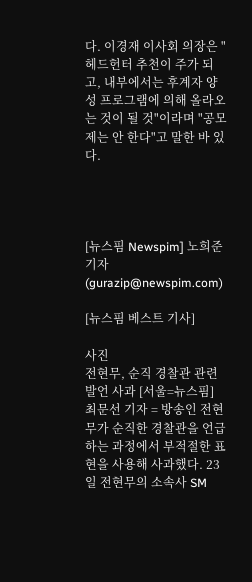다. 이경재 이사회 의장은 "헤드헌터 추천이 주가 되고, 내부에서는 후계자 양성 프로그램에 의해 올라오는 것이 될 것"이라며 "공모제는 안 한다"고 말한 바 있다.




[뉴스핌 Newspim] 노희준 기자 (gurazip@newspim.com)

[뉴스핌 베스트 기사]

사진
전현무, 순직 경찰관 관련 발언 사과 [서울=뉴스핌] 최문선 기자 = 방송인 전현무가 순직한 경찰관을 언급하는 과정에서 부적절한 표현을 사용해 사과했다. 23일 전현무의 소속사 SM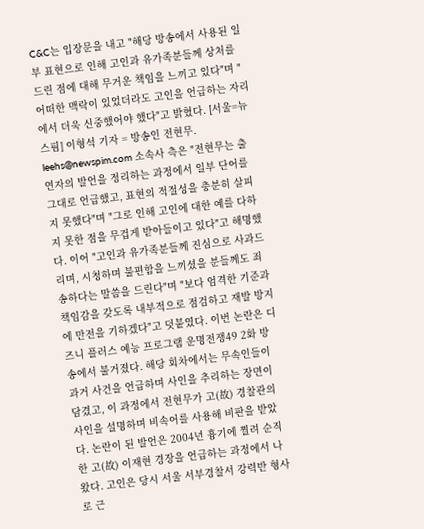C&C는 입장문을 내고 "해당 방송에서 사용된 일부 표현으로 인해 고인과 유가족분들께 상처를 드린 점에 대해 무거운 책임을 느끼고 있다"며 "어떠한 맥락이 있었더라도 고인을 언급하는 자리에서 더욱 신중했어야 했다"고 밝혔다. [서울=뉴스핌] 이형석 기자 = 방송인 전현무. leehs@newspim.com 소속사 측은 "전현무는 출연자의 발언을 정리하는 과정에서 일부 단어를 그대로 언급했고, 표현의 적절성을 충분히 살피지 못했다"며 "그로 인해 고인에 대한 예를 다하지 못한 점을 무겁게 받아들이고 있다"고 해명했다. 이어 "고인과 유가족분들께 진심으로 사과드리며, 시청하며 불편함을 느끼셨을 분들께도 죄송하다는 말씀을 드린다"며 "보다 엄격한 기준과 책임감을 갖도록 내부적으로 점검하고 재발 방지에 만전을 기하겠다"고 덧붙였다. 이번 논란은 디즈니 플러스 예능 프로그램 운명전쟁49 2화 방송에서 불거졌다. 해당 회차에서는 무속인들이 과거 사건을 언급하며 사인을 추리하는 장면이 담겼고, 이 과정에서 전현무가 고(故) 경찰관의 사인을 설명하며 비속어를 사용해 비판을 받았다. 논란이 된 발언은 2004년 흉기에 찔려 순직한 고(故) 이재현 경장을 언급하는 과정에서 나왔다. 고인은 당시 서울 서부경찰서 강력반 형사로 근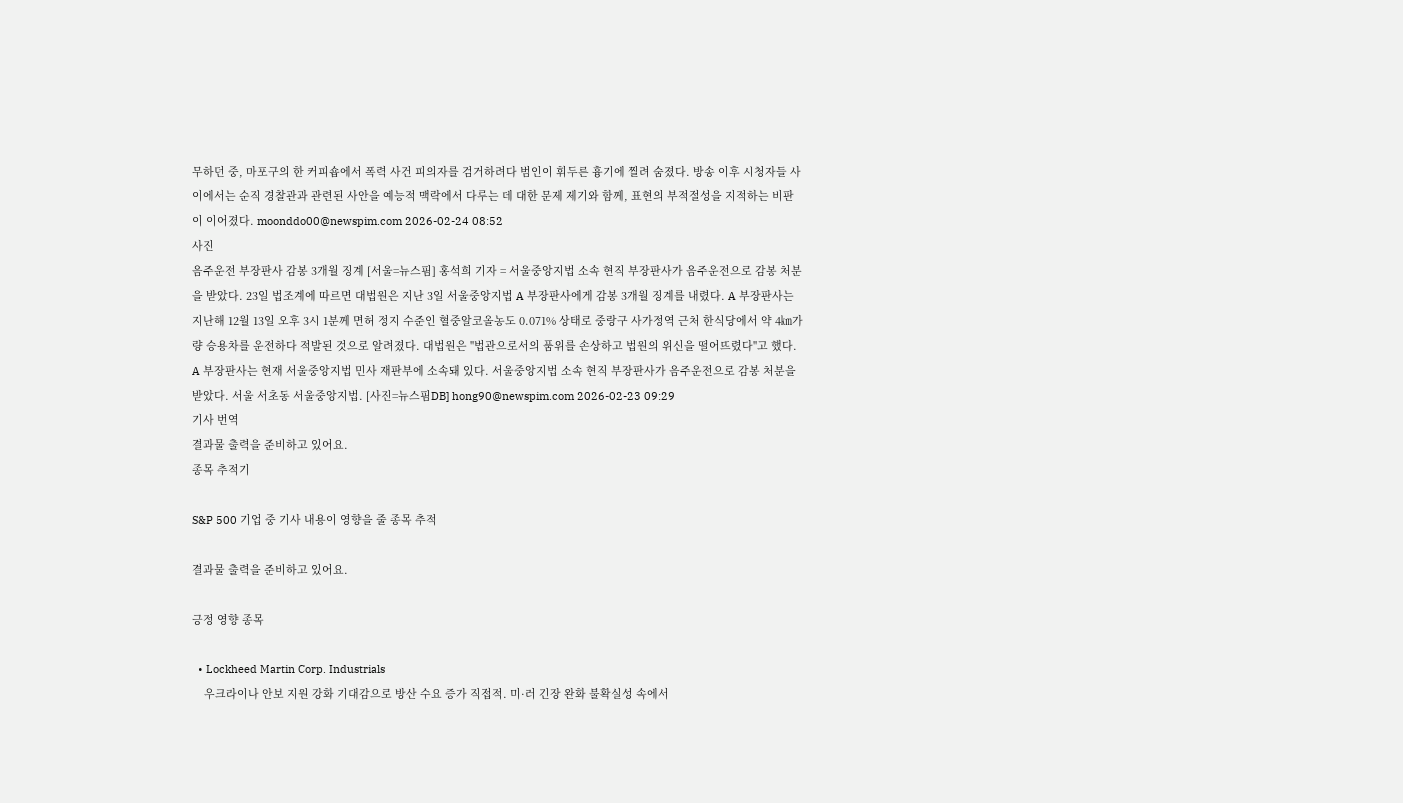무하던 중, 마포구의 한 커피숍에서 폭력 사건 피의자를 검거하려다 범인이 휘두른 흉기에 찔려 숨졌다. 방송 이후 시청자들 사이에서는 순직 경찰관과 관련된 사안을 예능적 맥락에서 다루는 데 대한 문제 제기와 함께, 표현의 부적절성을 지적하는 비판이 이어졌다. moonddo00@newspim.com 2026-02-24 08:52
사진
음주운전 부장판사 감봉 3개월 징계 [서울=뉴스핌] 홍석희 기자 = 서울중앙지법 소속 현직 부장판사가 음주운전으로 감봉 처분을 받았다. 23일 법조계에 따르면 대법원은 지난 3일 서울중앙지법 A 부장판사에게 감봉 3개월 징계를 내렸다. A 부장판사는 지난해 12월 13일 오후 3시 1분께 면허 정지 수준인 혈중알코올농도 0.071% 상태로 중랑구 사가정역 근처 한식당에서 약 4㎞가량 승용차를 운전하다 적발된 것으로 알려졌다. 대법원은 "법관으로서의 품위를 손상하고 법원의 위신을 떨어뜨렸다"고 했다. A 부장판사는 현재 서울중앙지법 민사 재판부에 소속돼 있다. 서울중앙지법 소속 현직 부장판사가 음주운전으로 감봉 처분을 받았다. 서울 서초동 서울중앙지법. [사진=뉴스핌DB] hong90@newspim.com 2026-02-23 09:29
기사 번역
결과물 출력을 준비하고 있어요.
종목 추적기

S&P 500 기업 중 기사 내용이 영향을 줄 종목 추적

결과물 출력을 준비하고 있어요.

긍정 영향 종목

  • Lockheed Martin Corp. Industrials
    우크라이나 안보 지원 강화 기대감으로 방산 수요 증가 직접적. 미·러 긴장 완화 불확실성 속에서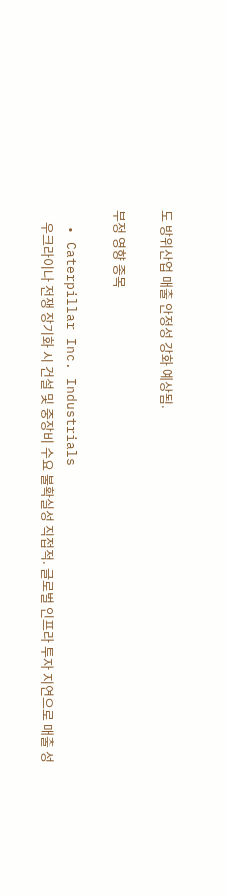도 방위산업 매출 안정성 강화 예상됨.

부정 영향 종목

  • Caterpillar Inc. Industrials
    우크라이나 전쟁 장기화 시 건설 및 중장비 수요 불확실성 직접적. 글로벌 인프라 투자 지연으로 매출 성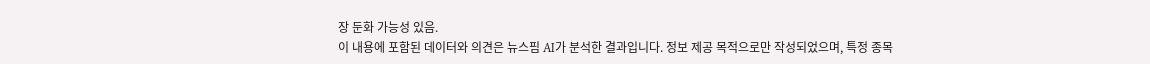장 둔화 가능성 있음.
이 내용에 포함된 데이터와 의견은 뉴스핌 AI가 분석한 결과입니다. 정보 제공 목적으로만 작성되었으며, 특정 종목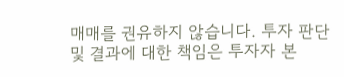매매를 권유하지 않습니다. 투자 판단 및 결과에 대한 책임은 투자자 본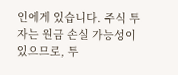인에게 있습니다. 주식 투자는 원금 손실 가능성이 있으므로, 투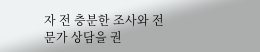자 전 충분한 조사와 전문가 상담을 권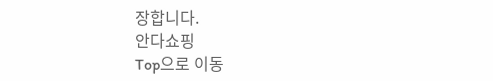장합니다.
안다쇼핑
Top으로 이동